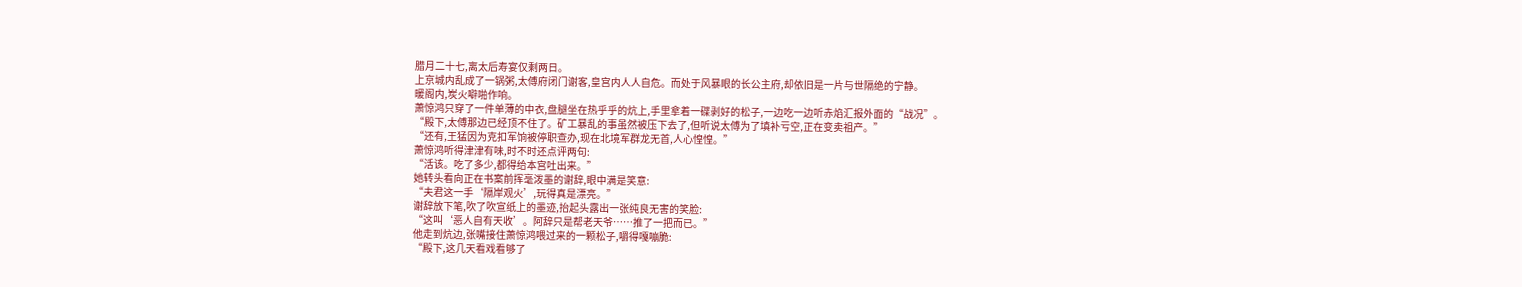腊月二十七,离太后寿宴仅剩两日。
上京城内乱成了一锅粥,太傅府闭门谢客,皇宫内人人自危。而处于风暴眼的长公主府,却依旧是一片与世隔绝的宁静。
暖阁内,炭火噼啪作响。
萧惊鸿只穿了一件单薄的中衣,盘腿坐在热乎乎的炕上,手里拿着一碟剥好的松子,一边吃一边听赤焰汇报外面的“战况”。
“殿下,太傅那边已经顶不住了。矿工暴乱的事虽然被压下去了,但听说太傅为了填补亏空,正在变卖祖产。”
“还有,王猛因为克扣军饷被停职查办,现在北境军群龙无首,人心惶惶。”
萧惊鸿听得津津有味,时不时还点评两句:
“活该。吃了多少,都得给本宫吐出来。”
她转头看向正在书案前挥毫泼墨的谢辞,眼中满是笑意:
“夫君这一手‘隔岸观火’,玩得真是漂亮。”
谢辞放下笔,吹了吹宣纸上的墨迹,抬起头露出一张纯良无害的笑脸:
“这叫‘恶人自有天收’。阿辞只是帮老天爷……推了一把而已。”
他走到炕边,张嘴接住萧惊鸿喂过来的一颗松子,嚼得嘎嘣脆:
“殿下,这几天看戏看够了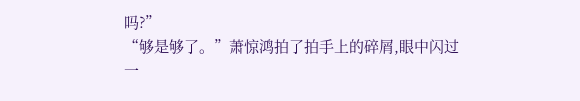吗?”
“够是够了。”萧惊鸿拍了拍手上的碎屑,眼中闪过一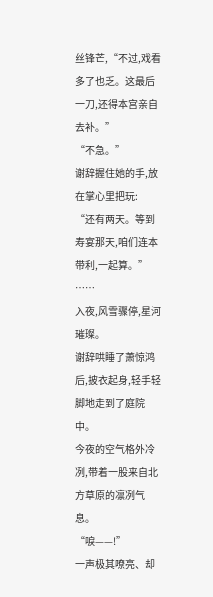丝锋芒,“不过,戏看多了也乏。这最后一刀,还得本宫亲自去补。”
“不急。”
谢辞握住她的手,放在掌心里把玩:
“还有两天。等到寿宴那天,咱们连本带利,一起算。”
……
入夜,风雪骤停,星河璀璨。
谢辞哄睡了萧惊鸿后,披衣起身,轻手轻脚地走到了庭院中。
今夜的空气格外冷冽,带着一股来自北方草原的凛冽气息。
“唳——!”
一声极其嘹亮、却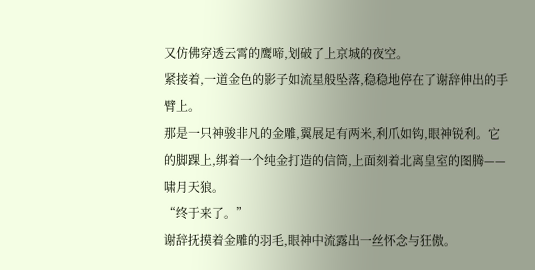又仿佛穿透云霄的鹰啼,划破了上京城的夜空。
紧接着,一道金色的影子如流星般坠落,稳稳地停在了谢辞伸出的手臂上。
那是一只神骏非凡的金雕,翼展足有两米,利爪如钩,眼神锐利。它的脚踝上,绑着一个纯金打造的信筒,上面刻着北离皇室的图腾——啸月天狼。
“终于来了。”
谢辞抚摸着金雕的羽毛,眼神中流露出一丝怀念与狂傲。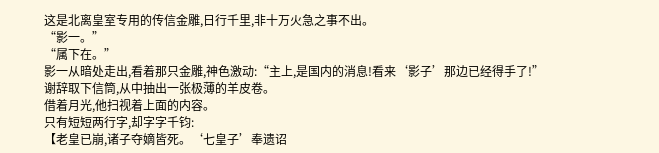这是北离皇室专用的传信金雕,日行千里,非十万火急之事不出。
“影一。”
“属下在。”
影一从暗处走出,看着那只金雕,神色激动:“主上,是国内的消息!看来‘影子’那边已经得手了!”
谢辞取下信筒,从中抽出一张极薄的羊皮卷。
借着月光,他扫视着上面的内容。
只有短短两行字,却字字千钧:
【老皇已崩,诸子夺嫡皆死。‘七皇子’奉遗诏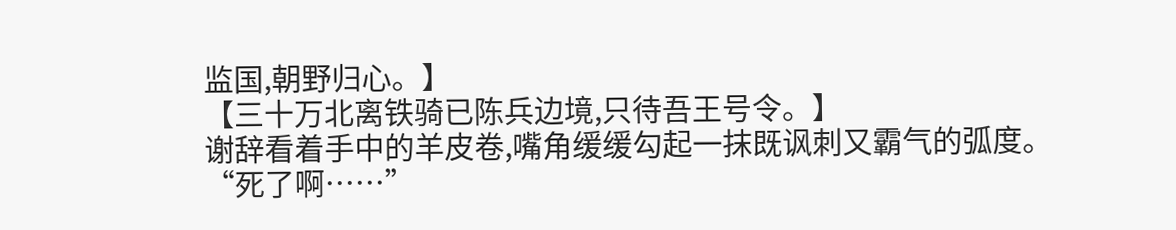监国,朝野归心。】
【三十万北离铁骑已陈兵边境,只待吾王号令。】
谢辞看着手中的羊皮卷,嘴角缓缓勾起一抹既讽刺又霸气的弧度。
“死了啊……”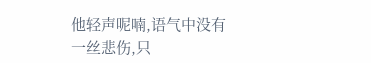他轻声呢喃,语气中没有一丝悲伤,只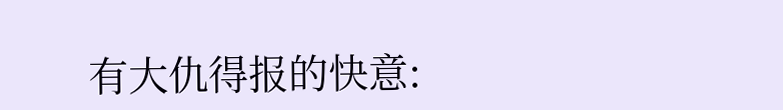有大仇得报的快意: